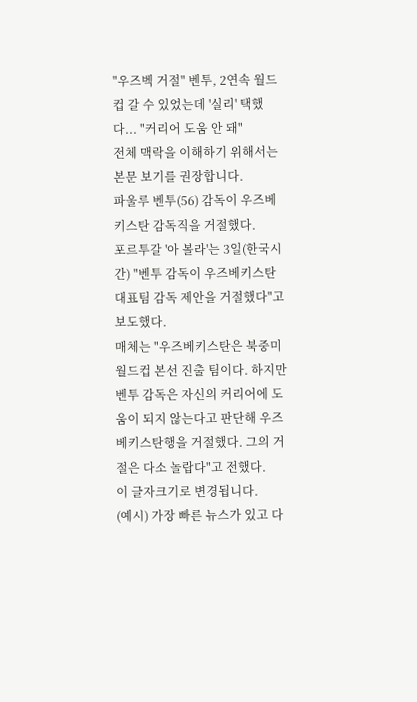"우즈벡 거절" 벤투, 2연속 월드컵 갈 수 있었는데 '실리' 택했다... "커리어 도움 안 돼"
전체 맥락을 이해하기 위해서는 본문 보기를 권장합니다.
파울루 벤투(56) 감독이 우즈베키스탄 감독직을 거절했다.
포르투갈 '아 볼라'는 3일(한국시간) "벤투 감독이 우즈베키스탄 대표팀 감독 제안을 거절했다"고 보도했다.
매체는 "우즈베키스탄은 북중미 월드컵 본선 진출 팀이다. 하지만 벤투 감독은 자신의 커리어에 도움이 되지 않는다고 판단해 우즈베키스탄행을 거절했다. 그의 거절은 다소 놀랍다"고 전했다.
이 글자크기로 변경됩니다.
(예시) 가장 빠른 뉴스가 있고 다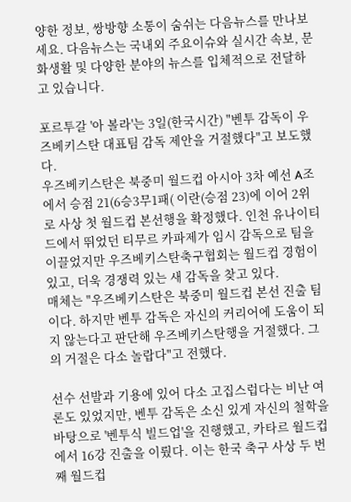양한 정보, 쌍방향 소통이 숨쉬는 다음뉴스를 만나보세요. 다음뉴스는 국내외 주요이슈와 실시간 속보, 문화생활 및 다양한 분야의 뉴스를 입체적으로 전달하고 있습니다.

포르투갈 '아 볼라'는 3일(한국시간) "벤투 감독이 우즈베키스탄 대표팀 감독 제안을 거절했다"고 보도했다.
우즈베키스탄은 북중미 월드컵 아시아 3차 예선 A조에서 승점 21(6승3무1패( 이란(승점 23)에 이어 2위로 사상 첫 월드컵 본선행을 확정했다. 인천 유나이티드에서 뛰었던 티무르 카파제가 임시 감독으로 팀을 이끌었지만 우즈베키스탄축구협회는 월드컵 경험이 있고, 더욱 경쟁력 있는 새 감독을 찾고 있다.
매체는 "우즈베키스탄은 북중미 월드컵 본선 진출 팀이다. 하지만 벤투 감독은 자신의 커리어에 도움이 되지 않는다고 판단해 우즈베키스탄행을 거절했다. 그의 거절은 다소 놀랍다"고 전했다.

선수 선발과 기용에 있어 다소 고집스럽다는 비난 여론도 있었지만, 벤투 감독은 소신 있게 자신의 철학을 바탕으로 '벤투식 빌드업'을 진행했고, 카타르 월드컵에서 16강 진출을 이뤘다. 이는 한국 축구 사상 두 번째 월드컵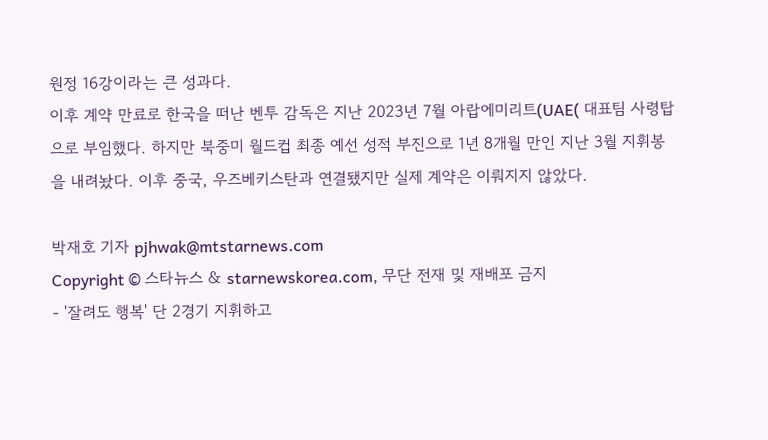원정 16강이라는 큰 성과다.
이후 계약 만료로 한국을 떠난 벤투 감독은 지난 2023년 7월 아랍에미리트(UAE( 대표팀 사령탑으로 부임했다. 하지만 북중미 월드컵 최종 예선 성적 부진으로 1년 8개월 만인 지난 3월 지휘봉을 내려놨다. 이후 중국, 우즈베키스탄과 연결됐지만 실제 계약은 이뤄지지 않았다.

박재호 기자 pjhwak@mtstarnews.com
Copyright © 스타뉴스 & starnewskorea.com, 무단 전재 및 재배포 금지
- '잘려도 행복' 단 2경기 지휘하고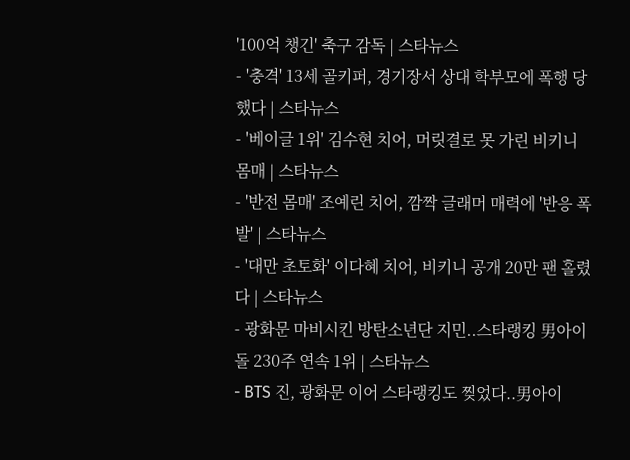'100억 챙긴' 축구 감독 | 스타뉴스
- '충격' 13세 골키퍼, 경기장서 상대 학부모에 폭행 당했다 | 스타뉴스
- '베이글 1위' 김수현 치어, 머릿결로 못 가린 비키니 몸매 | 스타뉴스
- '반전 몸매' 조예린 치어, 깜짝 글래머 매력에 '반응 폭발' | 스타뉴스
- '대만 초토화' 이다혜 치어, 비키니 공개 20만 팬 홀렸다 | 스타뉴스
- 광화문 마비시킨 방탄소년단 지민..스타랭킹 男아이돌 230주 연속 1위 | 스타뉴스
- BTS 진, 광화문 이어 스타랭킹도 찢었다..男아이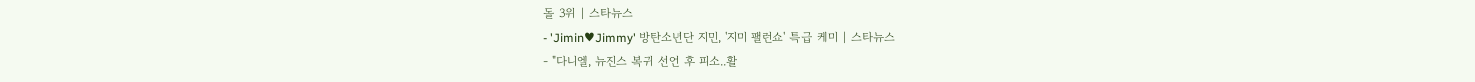돌 3위 | 스타뉴스
- 'Jimin♥Jimmy' 방탄소년단 지민, '지미 팰런쇼' 특급 케미 | 스타뉴스
- "다니엘, 뉴진스 복귀 선언 후 피소..활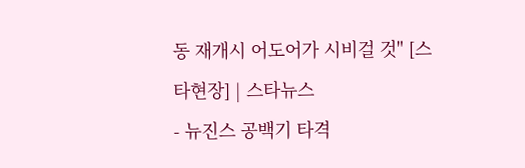동 재개시 어도어가 시비걸 것" [스타현장] | 스타뉴스
- 뉴진스 공백기 타격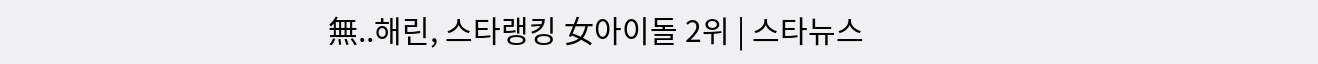無..해린, 스타랭킹 女아이돌 2위 | 스타뉴스